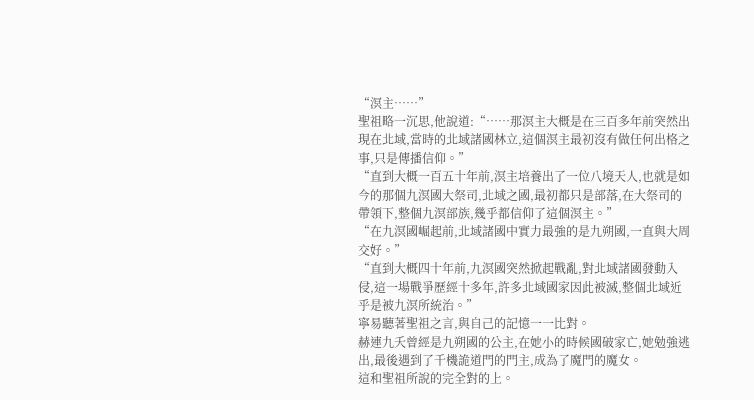“溟主……”
聖祖略一沉思,他說道:“……那溟主大概是在三百多年前突然出現在北域,當時的北域諸國林立,這個溟主最初沒有做任何出格之事,只是傳播信仰。”
“直到大概一百五十年前,溟主培養出了一位八境天人,也就是如今的那個九溟國大祭司,北域之國,最初都只是部落,在大祭司的帶領下,整個九溟部族,幾乎都信仰了這個溟主。”
“在九溟國崛起前,北域諸國中實力最強的是九朔國,一直與大周交好。”
“直到大概四十年前,九溟國突然掀起戰亂,對北域諸國發動入侵,這一場戰爭歷經十多年,許多北域國家因此被滅,整個北域近乎是被九溟所統治。”
寧易聽著聖祖之言,與自己的記憶一一比對。
赫連九夭曾經是九朔國的公主,在她小的時候國破家亡,她勉強逃出,最後遇到了千機詭道門的門主,成為了魔門的魔女。
這和聖祖所說的完全對的上。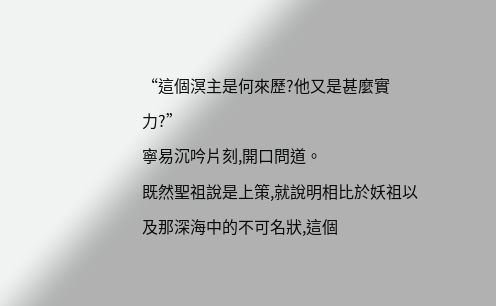“這個溟主是何來歷?他又是甚麼實力?”
寧易沉吟片刻,開口問道。
既然聖祖說是上策,就說明相比於妖祖以及那深海中的不可名狀,這個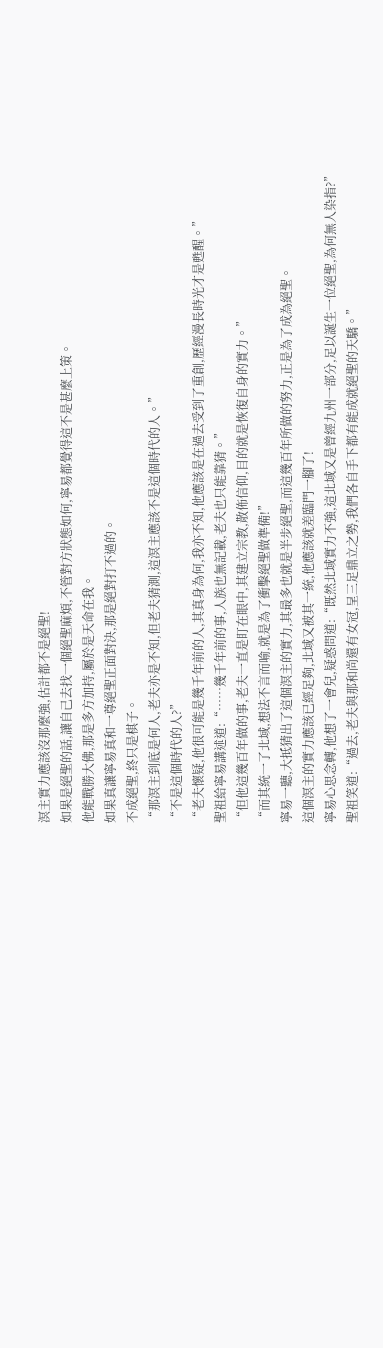溟主實力應該沒那麼強,估計都不是絕聖!
如果是絕聖的話,讓自己去找一個絕聖麻煩,不管對方狀態如何,寧易都覺得這不是甚麼上策。
他能戰勝大佛,那是多方加持,屬於是天命在我。
如果真讓寧易真和一尊絕聖正面對決,那是絕對打不過的。
不成絕聖,終只是棋子。
“那溟主到底是何人,老夫亦是不知,但老夫猜測,這溟主應該不是這個時代的人。”
“不是這個時代的人?”
“老夫懷疑,他很可能是幾千年前的人,其真身為何,我亦不知,他應該是在過去受到了重創,歷經漫長時光才是甦醒。”
聖祖給寧易講述道:“……幾千年前的事,人族也無記載,老夫也只能靠猜。”
“但他這幾百年做的事,老夫一直是盯在眼中,其建立宗教,散佈信仰,目的就是恢復自身的實力。”
“而其統一了北域,想法不言而喻,就是為了衝擊絕聖做準備!”
寧易一聽,大抵猜出了這個溟主的實力,其最多也就是半步絕聖,而這幾百年所做的努力,正是為了成為絕聖。
這個溟主的實力應該已經足夠,北域又被其一統,他應該就差臨門一腳了!
寧易心思念轉,他想了一會兒,疑惑問道:“既然北域實力不強,這北域又是曾經九州一部分,足以誕生一位絕聖,為何無人染指?”
聖祖笑道:“過去,老夫與那和尚還有女冠,呈三足鼎立之勢,我們各自手下都有能成就絕聖的天驕。”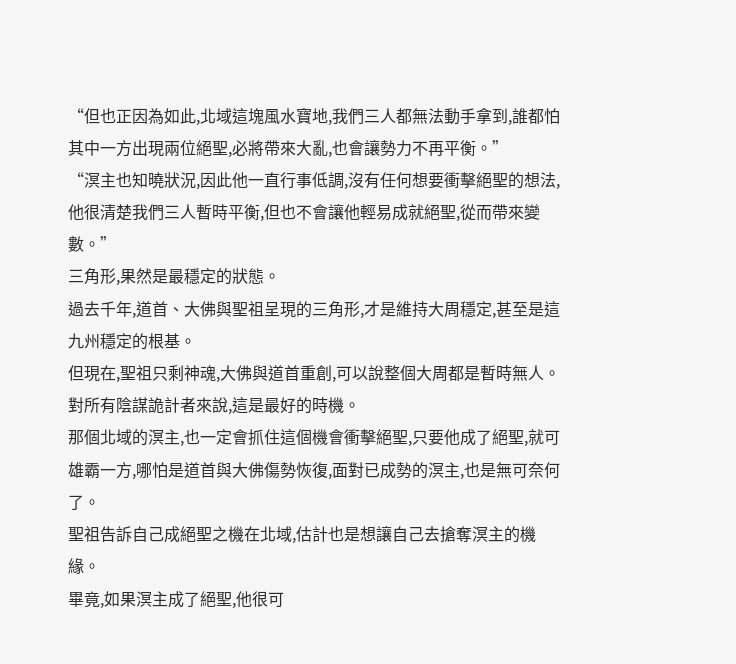“但也正因為如此,北域這塊風水寶地,我們三人都無法動手拿到,誰都怕其中一方出現兩位絕聖,必將帶來大亂,也會讓勢力不再平衡。”
“溟主也知曉狀況,因此他一直行事低調,沒有任何想要衝擊絕聖的想法,他很清楚我們三人暫時平衡,但也不會讓他輕易成就絕聖,從而帶來變數。”
三角形,果然是最穩定的狀態。
過去千年,道首、大佛與聖祖呈現的三角形,才是維持大周穩定,甚至是這九州穩定的根基。
但現在,聖祖只剩神魂,大佛與道首重創,可以說整個大周都是暫時無人。
對所有陰謀詭計者來說,這是最好的時機。
那個北域的溟主,也一定會抓住這個機會衝擊絕聖,只要他成了絕聖,就可雄霸一方,哪怕是道首與大佛傷勢恢復,面對已成勢的溟主,也是無可奈何了。
聖祖告訴自己成絕聖之機在北域,估計也是想讓自己去搶奪溟主的機緣。
畢竟,如果溟主成了絕聖,他很可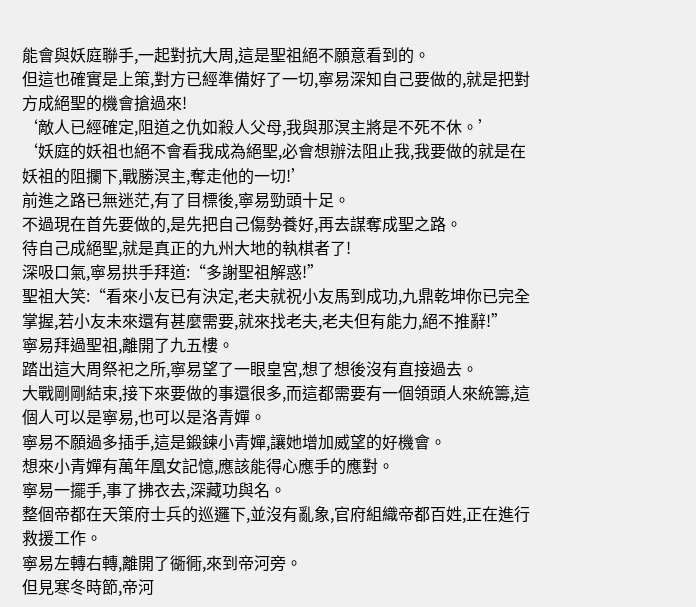能會與妖庭聯手,一起對抗大周,這是聖祖絕不願意看到的。
但這也確實是上策,對方已經準備好了一切,寧易深知自己要做的,就是把對方成絕聖的機會搶過來!
‘敵人已經確定,阻道之仇如殺人父母,我與那溟主將是不死不休。’
‘妖庭的妖祖也絕不會看我成為絕聖,必會想辦法阻止我,我要做的就是在妖祖的阻攔下,戰勝溟主,奪走他的一切!’
前進之路已無迷茫,有了目標後,寧易勁頭十足。
不過現在首先要做的,是先把自己傷勢養好,再去謀奪成聖之路。
待自己成絕聖,就是真正的九州大地的執棋者了!
深吸口氣,寧易拱手拜道:“多謝聖祖解惑!”
聖祖大笑:“看來小友已有決定,老夫就祝小友馬到成功,九鼎乾坤你已完全掌握,若小友未來還有甚麼需要,就來找老夫,老夫但有能力,絕不推辭!”
寧易拜過聖祖,離開了九五樓。
踏出這大周祭祀之所,寧易望了一眼皇宮,想了想後沒有直接過去。
大戰剛剛結束,接下來要做的事還很多,而這都需要有一個領頭人來統籌,這個人可以是寧易,也可以是洛青嬋。
寧易不願過多插手,這是鍛鍊小青嬋,讓她增加威望的好機會。
想來小青嬋有萬年凰女記憶,應該能得心應手的應對。
寧易一擺手,事了拂衣去,深藏功與名。
整個帝都在天策府士兵的巡邏下,並沒有亂象,官府組織帝都百姓,正在進行救援工作。
寧易左轉右轉,離開了衚衕,來到帝河旁。
但見寒冬時節,帝河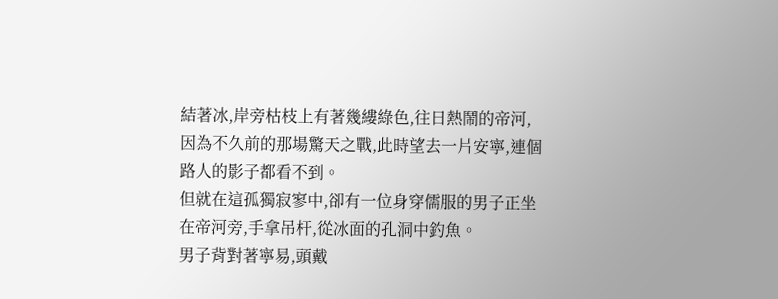結著冰,岸旁枯枝上有著幾縷綠色,往日熱鬧的帝河,因為不久前的那場驚天之戰,此時望去一片安寧,連個路人的影子都看不到。
但就在這孤獨寂寥中,卻有一位身穿儒服的男子正坐在帝河旁,手拿吊杆,從冰面的孔洞中釣魚。
男子背對著寧易,頭戴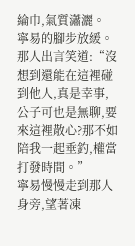綸巾,氣質瀟灑。
寧易的腳步放緩。
那人出言笑道:“沒想到還能在這裡碰到他人,真是幸事,公子可也是無聊,要來這裡散心?那不如陪我一起垂釣,權當打發時間。”
寧易慢慢走到那人身旁,望著凍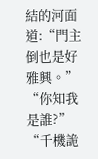結的河面道:“門主倒也是好雅興。”
“你知我是誰?”
“千機詭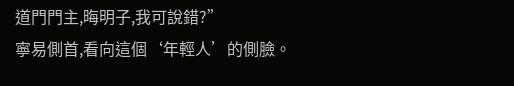道門門主,晦明子,我可說錯?”
寧易側首,看向這個‘年輕人’的側臉。